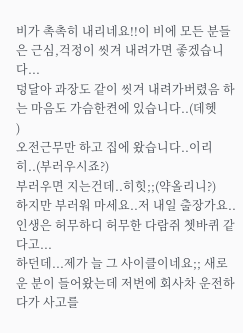비가 촉촉히 내리네요!!이 비에 모든 분들은 근심,걱정이 씻겨 내려가면 좋겠습니다...
덩달아 과장도 같이 씻겨 내려가버렸음 하는 마음도 가슴한켠에 있습니다..(데헷
)
오전근무만 하고 집에 왔습니다..이리히..(부러우시죠?)
부러우면 지는건데..히힛;;(약올리니?)
하지만 부러워 마세요..저 내일 출장가요..
인생은 허무하디 허무한 다람쥐 쳇바퀴 같다고...
하던데...제가 늘 그 사이클이네요;; 새로운 분이 들어왔는데 저번에 회사차 운전하다가 사고를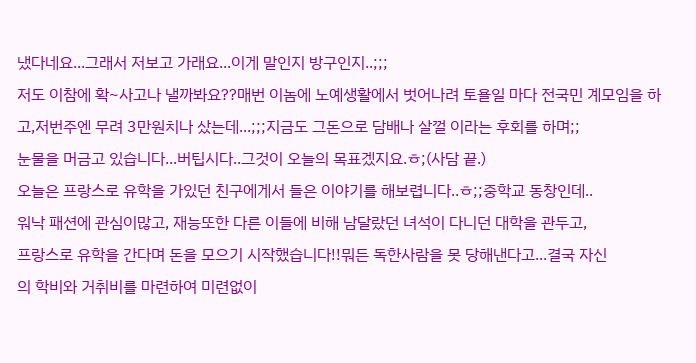냈다네요...그래서 저보고 가래요...이게 말인지 방구인지..;;;
저도 이참에 확~사고나 낼까봐요??매번 이놈에 노예생활에서 벗어나려 토욜일 마다 전국민 계모임을 하고,저번주엔 무려 3만원치나 샀는데...;;;지금도 그돈으로 담배나 살껄 이라는 후회를 하며;;
눈물을 머금고 있습니다...버팁시다..그것이 오늘의 목표겠지요.ㅎ;(사담 끝.)
오늘은 프랑스로 유학을 가있던 친구에게서 들은 이야기를 해보렵니다..ㅎ;;중학교 동창인데..
워낙 패션에 관심이많고, 재능또한 다른 이들에 비해 남달랐던 녀석이 다니던 대학을 관두고,
프랑스로 유학을 간다며 돈을 모으기 시작했습니다!!뭐든 독한사람을 못 당해낸다고...결국 자신
의 학비와 거취비를 마련하여 미련없이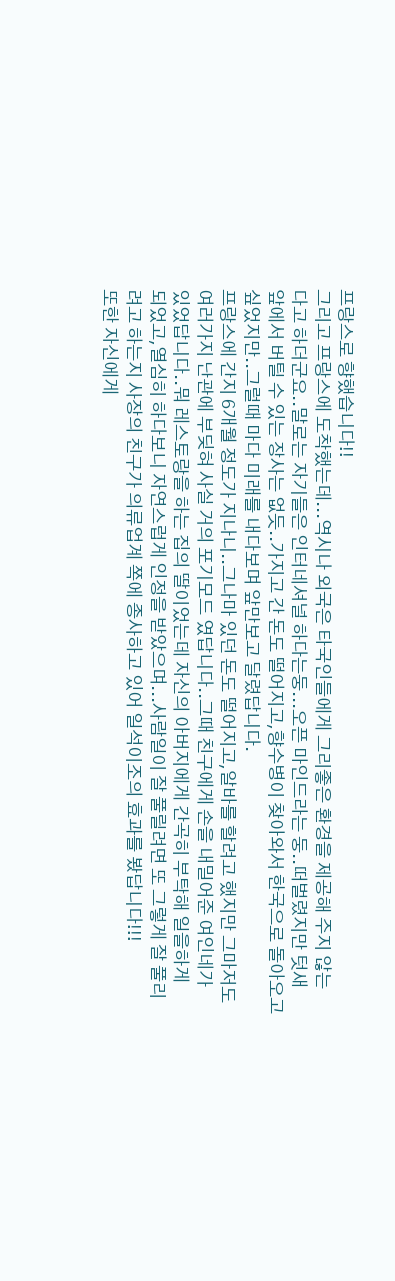프랑스로 향했습니다!!
그리고 프랑스에 도착했는데...역시나 외국은 타국인들에게 그리좋은 환경을 제공해 주지 않는
다고 하더군요..말로는 자기들은 인터네셔널 하다는둥...오픈 마인드라는 둥..떠벌렸지만 텃새
앞에서 버틸 수 있는 장사는 없듯..가지고 간 돈도 떨어지고,향수병이 찾아와서 한국으로 돌아오고
싶었지만..그럴때 마다 미래를 내다보며 앞만보고 달렸답니다.
프랑스에 간지 6개월 정도가 지나니..그나마 있던 돈도 떨어지고,알바를 할려고 했지만 그마저도
여러가지 난관에 부딪혀 사실 거의 포기모드 였답니다..그때 친구에게 손을 내밀어준 여인네가
있었답니다..뭐 레스토랑을 하는 집의 딸이었는데 자신의 아버지에게 간곡히 부탁해 일을하게
되었고,열심히 하다보니 자연스럽게 인정을 받았으며...사람일이 잘 풀릴려면 또 그렇게 잘 풀리
려고 하는지 사장의 친구가 의류업계 쪽에 종사하고 있어 일석이조의 효과를 봤답니다!!!
또한 자신에게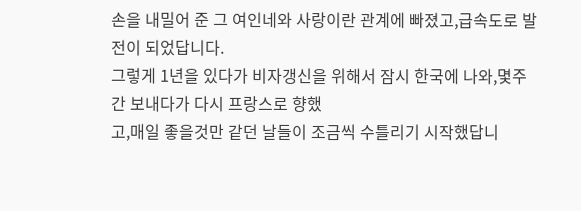손을 내밀어 준 그 여인네와 사랑이란 관계에 빠졌고,급속도로 발전이 되었답니다.
그렇게 1년을 있다가 비자갱신을 위해서 잠시 한국에 나와,몇주간 보내다가 다시 프랑스로 향했
고,매일 좋을것만 같던 날들이 조금씩 수틀리기 시작했답니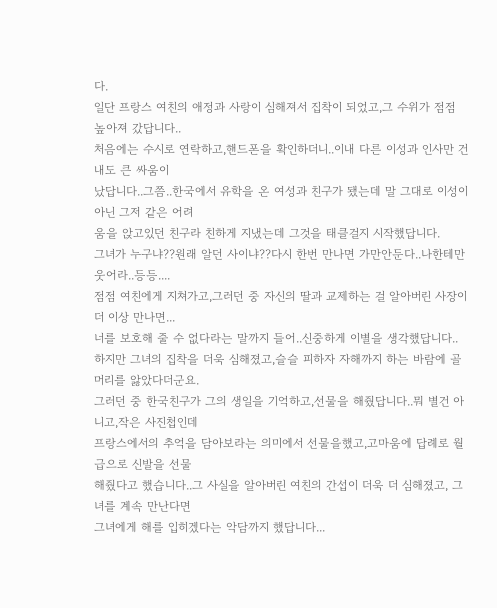다.
일단 프랑스 여친의 애정과 사랑이 심해져서 집착이 되었고,그 수위가 점점 높아져 갔답니다..
처음에는 수시로 연락하고,핸드폰을 확인하더니..이내 다른 이성과 인사만 건내도 큰 싸움이
났답니다..그쯤..한국에서 유학을 온 여성과 친구가 됐는데 말 그대로 이성이 아닌 그저 같은 어려
움을 앉고있던 친구라 친하게 지냈는데 그것을 태클걸지 시작했답니다.
그녀가 누구냐??원래 알던 사이냐??다시 한번 만나면 가만안둔다..나한테만 웃어라..등등....
점점 여친에게 지쳐가고,그러던 중 자신의 딸과 교제하는 걸 알아버린 사장이 더 이상 만나면...
너를 보호해 줄 수 없다라는 말까지 들어..신중하게 이별을 생각했답니다..
하지만 그녀의 집착을 더욱 심해졌고,슬슬 피하자 자해까지 하는 바람에 골머리를 앓았다더군요.
그러던 중 한국친구가 그의 생일을 기억하고,선물을 해줬답니다..뭐 별건 아니고,작은 사진첩인데
프랑스에서의 추억을 담아보라는 의미에서 선물을했고,고마움에 답례로 월급으로 신발을 선물
해줬다고 했습니다..그 사실을 알아버린 여친의 간섭이 더욱 더 심해졌고, 그녀를 계속 만난다면
그녀에게 해를 입히겠다는 악담까지 했답니다...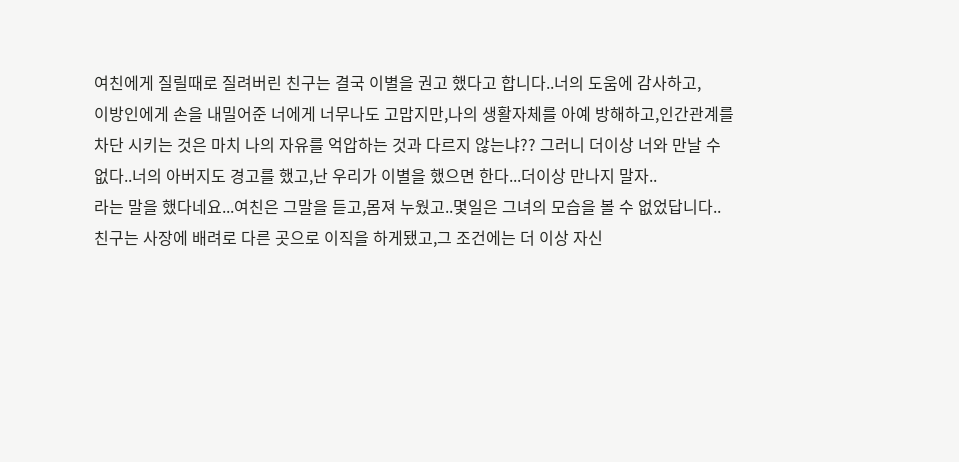여친에게 질릴때로 질려버린 친구는 결국 이별을 권고 했다고 합니다..너의 도움에 감사하고,
이방인에게 손을 내밀어준 너에게 너무나도 고맙지만,나의 생활자체를 아예 방해하고,인간관계를
차단 시키는 것은 마치 나의 자유를 억압하는 것과 다르지 않는냐?? 그러니 더이상 너와 만날 수
없다..너의 아버지도 경고를 했고,난 우리가 이별을 했으면 한다...더이상 만나지 말자..
라는 말을 했다네요...여친은 그말을 듣고,몸져 누웠고..몇일은 그녀의 모습을 볼 수 없었답니다..
친구는 사장에 배려로 다른 곳으로 이직을 하게됐고,그 조건에는 더 이상 자신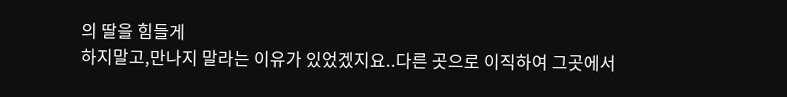의 딸을 힘들게
하지말고,만나지 말라는 이유가 있었겠지요..다른 곳으로 이직하여 그곳에서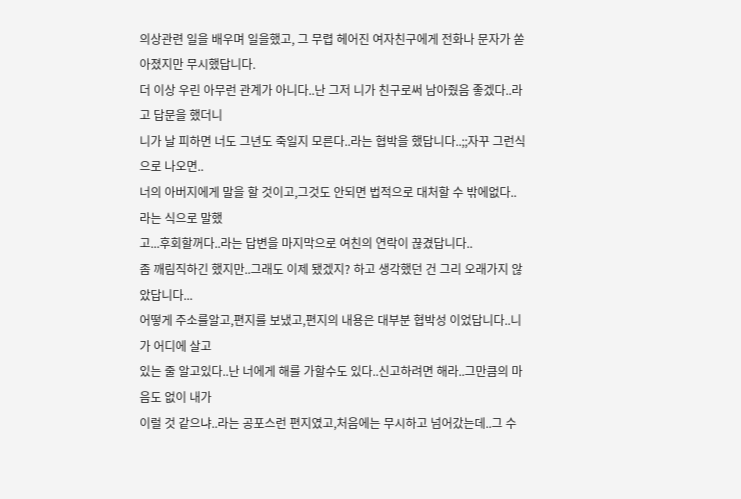의상관련 일을 배우며 일을했고, 그 무렵 헤어진 여자친구에게 전화나 문자가 쏟아졌지만 무시했답니다.
더 이상 우린 아무런 관계가 아니다..난 그저 니가 친구로써 남아줬음 좋겠다..라고 답문을 했더니
니가 날 피하면 너도 그년도 죽일지 모른다..라는 협박을 했답니다..;;자꾸 그런식으로 나오면..
너의 아버지에게 말을 할 것이고,그것도 안되면 법적으로 대처할 수 밖에없다..라는 식으로 말했
고...후회할꺼다..라는 답변을 마지막으로 여친의 연락이 끊겼답니다..
좀 깨림직하긴 했지만..그래도 이제 됐겠지? 하고 생각했던 건 그리 오래가지 않았답니다...
어떻게 주소를알고,편지를 보냈고,편지의 내용은 대부분 협박성 이었답니다..니가 어디에 살고
있는 줄 알고있다..난 너에게 해를 가할수도 있다..신고하려면 해라..그만큼의 마음도 없이 내가
이럴 것 같으냐..라는 공포스런 편지였고,처음에는 무시하고 넘어갔는데..그 수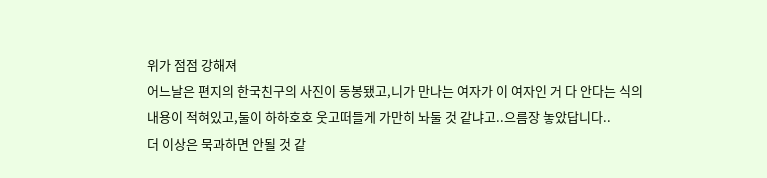위가 점점 강해져
어느날은 편지의 한국친구의 사진이 동봉됐고,니가 만나는 여자가 이 여자인 거 다 안다는 식의
내용이 적혀있고,둘이 하하호호 웃고떠들게 가만히 놔둘 것 같냐고..으름장 놓았답니다..
더 이상은 묵과하면 안될 것 같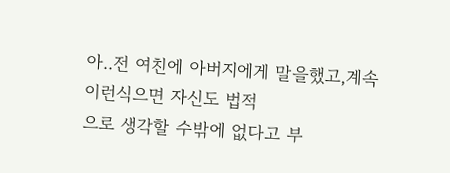아..전 여친에 아버지에게 말을했고,계속 이런식으면 자신도 법적
으로 생각할 수밖에 없다고 부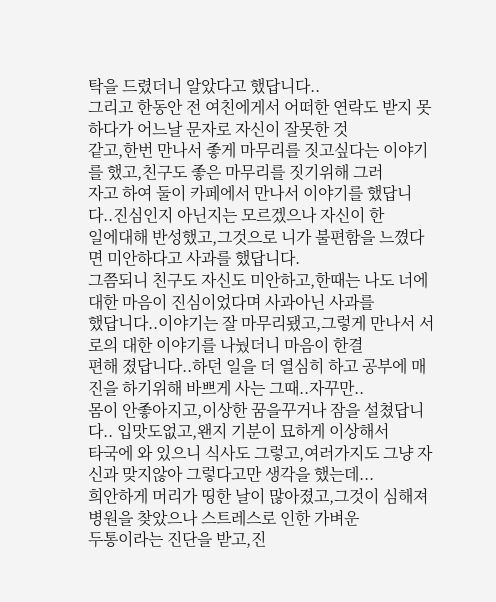탁을 드렸더니 알았다고 했답니다..
그리고 한동안 전 여친에게서 어떠한 연락도 받지 못하다가 어느날 문자로 자신이 잘못한 것
같고,한번 만나서 좋게 마무리를 짓고싶다는 이야기를 했고,친구도 좋은 마무리를 짓기위해 그러
자고 하여 둘이 카페에서 만나서 이야기를 했답니다..진심인지 아닌지는 모르겠으나 자신이 한
일에대해 반성했고,그것으로 니가 불편함을 느꼈다면 미안하다고 사과를 했답니다.
그쯤되니 친구도 자신도 미안하고,한때는 나도 너에 대한 마음이 진심이었다며 사과아닌 사과를
했답니다..이야기는 잘 마무리됐고,그렇게 만나서 서로의 대한 이야기를 나눴더니 마음이 한결
편해 졌답니다..하던 일을 더 열심히 하고 공부에 매진을 하기위해 바쁘게 사는 그때..자꾸만..
몸이 안좋아지고,이상한 꿈을꾸거나 잠을 설쳤답니다.. 입맛도없고,왠지 기분이 묘하게 이상해서
타국에 와 있으니 식사도 그렇고,여러가지도 그냥 자신과 맞지않아 그렇다고만 생각을 했는데...
희안하게 머리가 띵한 날이 많아졌고,그것이 심해져 병원을 찾았으나 스트레스로 인한 가벼운
두통이라는 진단을 받고,진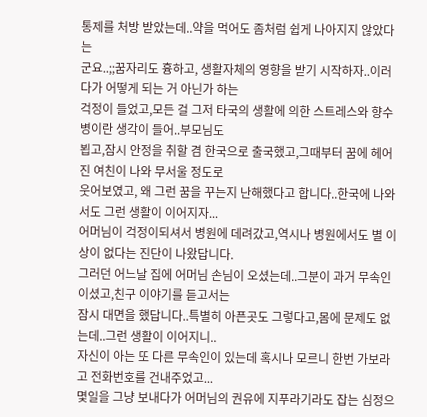통제를 처방 받았는데..약을 먹어도 좀처럼 쉽게 나아지지 않았다는
군요..;;꿈자리도 흉하고, 생활자체의 영향을 받기 시작하자..이러다가 어떻게 되는 거 아닌가 하는
걱정이 들었고,모든 걸 그저 타국의 생활에 의한 스트레스와 향수병이란 생각이 들어..부모님도
뵙고,잠시 안정을 취할 겸 한국으로 출국했고,그때부터 꿈에 헤어진 여친이 나와 무서울 정도로
웃어보였고, 왜 그런 꿈을 꾸는지 난해했다고 합니다..한국에 나와서도 그런 생활이 이어지자...
어머님이 걱정이되셔서 병원에 데려갔고,역시나 병원에서도 별 이상이 없다는 진단이 나왔답니다.
그러던 어느날 집에 어머님 손님이 오셨는데..그분이 과거 무속인 이셨고,친구 이야기를 듣고서는
잠시 대면을 했답니다..특별히 아픈곳도 그렇다고,몸에 문제도 없는데..그런 생활이 이어지니..
자신이 아는 또 다른 무속인이 있는데 혹시나 모르니 한번 가보라고 전화번호를 건내주었고...
몇일을 그냥 보내다가 어머님의 권유에 지푸라기라도 잡는 심정으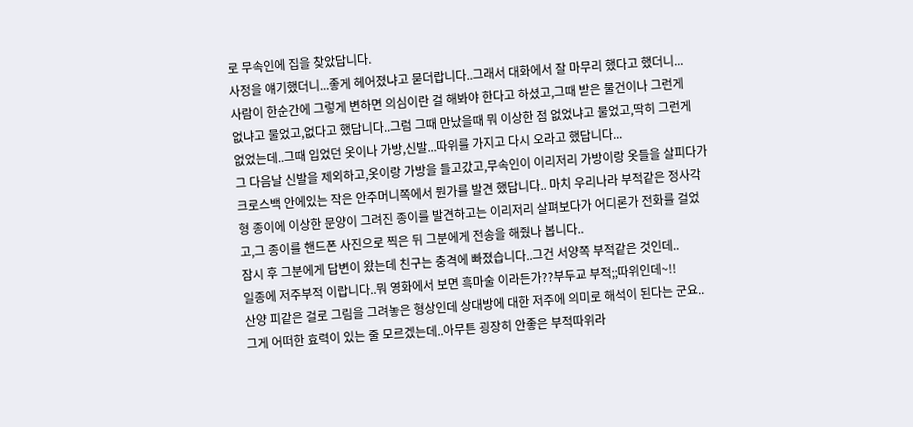로 무속인에 집을 찾았답니다.
사정을 얘기했더니...좋게 헤어졌냐고 묻더랍니다..그래서 대화에서 잘 마무리 했다고 했더니...
사람이 한순간에 그렇게 변하면 의심이란 걸 해봐야 한다고 하셨고,그때 받은 물건이나 그런게
없냐고 물었고,없다고 했답니다..그럼 그때 만났을때 뭐 이상한 점 없었냐고 물었고,딱히 그런게
없었는데..그때 입었던 옷이나 가방,신발...따위를 가지고 다시 오라고 했답니다...
그 다음날 신발을 제외하고,옷이랑 가방을 들고갔고,무속인이 이리저리 가방이랑 옷들을 살피다가
크로스백 안에있는 작은 안주머니쪽에서 뭔가를 발견 했답니다.. 마치 우리나라 부적같은 정사각
형 종이에 이상한 문양이 그려진 종이를 발견하고는 이리저리 살펴보다가 어디론가 전화를 걸었
고,그 종이를 핸드폰 사진으로 찍은 뒤 그분에게 전송을 해줬나 봅니다..
잠시 후 그분에게 답변이 왔는데 친구는 충격에 빠졌습니다..그건 서양쪽 부적같은 것인데..
일종에 저주부적 이랍니다..뭐 영화에서 보면 흑마술 이라든가??부두교 부적;;따위인데~!!
산양 피같은 걸로 그림을 그려놓은 형상인데 상대방에 대한 저주에 의미로 해석이 된다는 군요..
그게 어떠한 효력이 있는 줄 모르겠는데..아무튼 굉장히 안좋은 부적따위라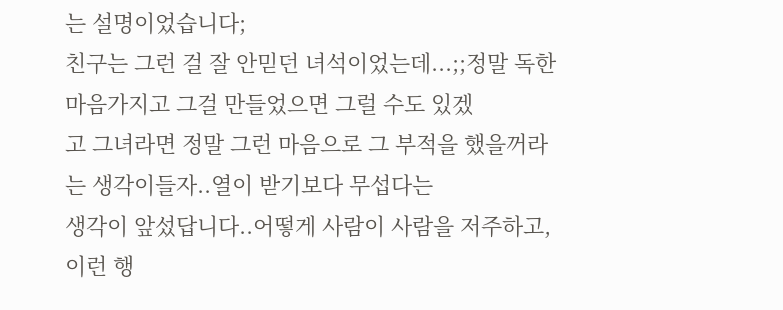는 설명이었습니다;
친구는 그런 걸 잘 안믿던 녀석이었는데...;;정말 독한 마음가지고 그걸 만들었으면 그럴 수도 있겠
고 그녀라면 정말 그런 마음으로 그 부적을 했을꺼라는 생각이들자..열이 받기보다 무섭다는
생각이 앞섰답니다..어떻게 사람이 사람을 저주하고,이런 행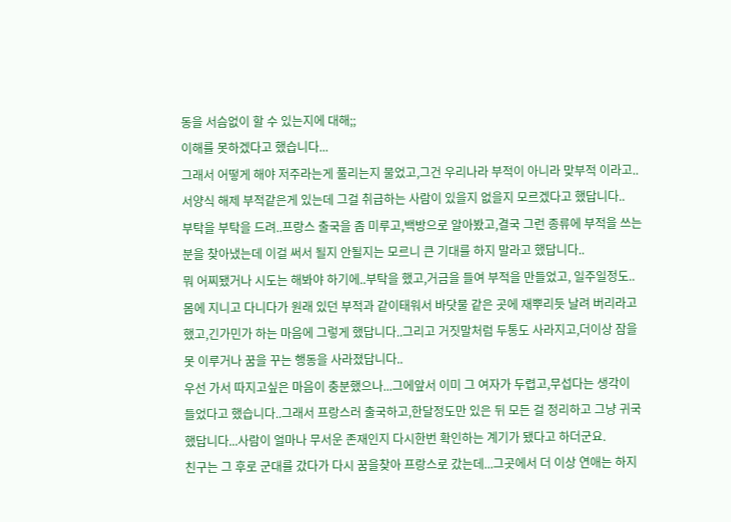동을 서슴없이 할 수 있는지에 대해;;
이해를 못하겠다고 했습니다...
그래서 어떻게 해야 저주라는게 풀리는지 물었고,그건 우리나라 부적이 아니라 맞부적 이라고..
서양식 해제 부적같은게 있는데 그걸 취급하는 사람이 있을지 없을지 모르겠다고 했답니다..
부탁을 부탁을 드려..프랑스 출국을 좀 미루고,백방으로 알아봤고,결국 그런 종류에 부적을 쓰는
분을 찾아냈는데 이걸 써서 될지 안될지는 모르니 큰 기대를 하지 말라고 했답니다..
뭐 어찌됐거나 시도는 해봐야 하기에..부탁을 했고,거금을 들여 부적을 만들었고, 일주일정도..
몸에 지니고 다니다가 원래 있던 부적과 같이태워서 바닷물 같은 곳에 재뿌리듯 날려 버리라고
했고,긴가민가 하는 마음에 그렇게 했답니다..그리고 거짓말처럼 두통도 사라지고,더이상 잠을
못 이루거나 꿈을 꾸는 행동을 사라졌답니다..
우선 가서 따지고싶은 마음이 충분했으나...그에앞서 이미 그 여자가 두렵고,무섭다는 생각이
들었다고 했습니다..그래서 프랑스러 출국하고,한달정도만 있은 뒤 모든 걸 정리하고 그냥 귀국
했답니다...사람이 얼마나 무서운 존재인지 다시한번 확인하는 계기가 됐다고 하더군요.
친구는 그 후로 군대를 갔다가 다시 꿈을찾아 프랑스로 갔는데...그곳에서 더 이상 연애는 하지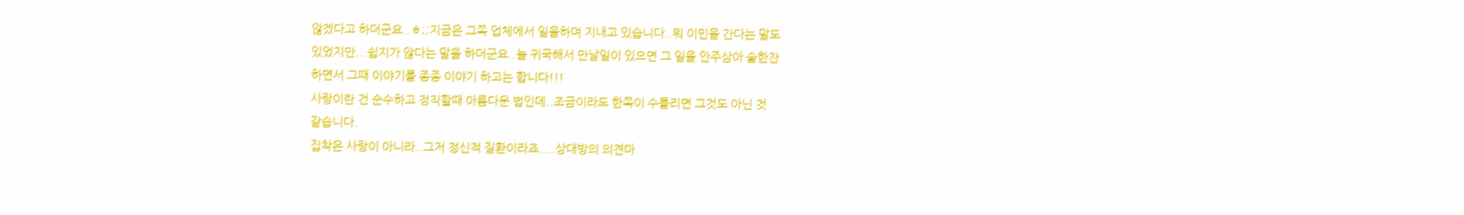않겠다고 하더군요..ㅎ;;지금은 그쪽 업체에서 일을하며 지내고 있습니다..뭐 이민을 간다는 말도
있었지만...쉽지가 않다는 말을 하더군요..늘 귀국해서 만날일이 있으면 그 일을 안주삼아 술한잔
하면서 그때 이야기를 종종 이야기 하고는 합니다!!!
사랑이란 건 순수하고 정직할때 아름다운 법인데..조금이라도 한쪽이 수틀리면 그것도 아닌 것
같습니다.
집착은 사랑이 아니라..그저 정신적 질환이라죠....상대방의 의견마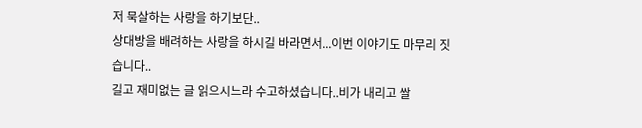저 묵살하는 사랑을 하기보단..
상대방을 배려하는 사랑을 하시길 바라면서...이번 이야기도 마무리 짓습니다..
길고 재미없는 글 읽으시느라 수고하셨습니다..비가 내리고 쌀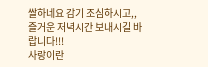쌀하네요 감기 조심하시고,,
즐거운 저녁시간 보내시길 바랍니다!!!
사랑이란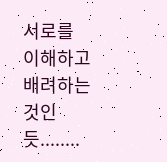서로를 이해하고 배려하는 것인듯........